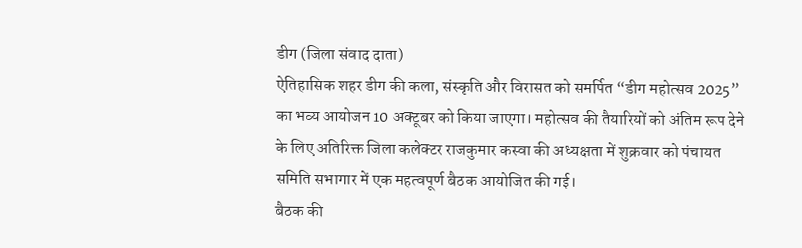डीग (जिला संवाद दाता)
ऐतिहासिक शहर डीग की कला, संस्कृति और विरासत को समर्पित “डीग महोत्सव 2025” का भव्य आयोजन 10 अक्टूबर को किया जाएगा। महोत्सव की तैयारियों को अंतिम रूप देने के लिए अतिरिक्त जिला कलेक्टर राजकुमार कस्वा की अध्यक्षता में शुक्रवार को पंचायत समिति सभागार में एक महत्वपूर्ण बैठक आयोजित की गई।
बैठक की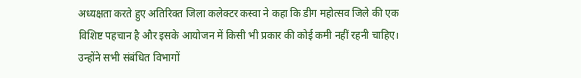अध्यक्षता करते हुए अतिरिक्त जिला कलेक्टर कस्वा ने कहा कि डीग महोत्सव जिले की एक विशिष्ट पहचान है और इसके आयोजन में किसी भी प्रकार की कोई कमी नहीं रहनी चाहिए। उन्होंने सभी संबंधित विभागों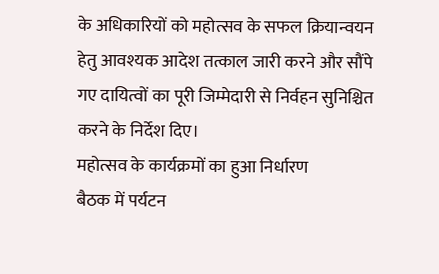के अधिकारियों को महोत्सव के सफल क्रियान्वयन हेतु आवश्यक आदेश तत्काल जारी करने और सौंपे गए दायित्वों का पूरी जिम्मेदारी से निर्वहन सुनिश्चित करने के निर्देश दिए।
महोत्सव के कार्यक्रमों का हुआ निर्धारण
बैठक में पर्यटन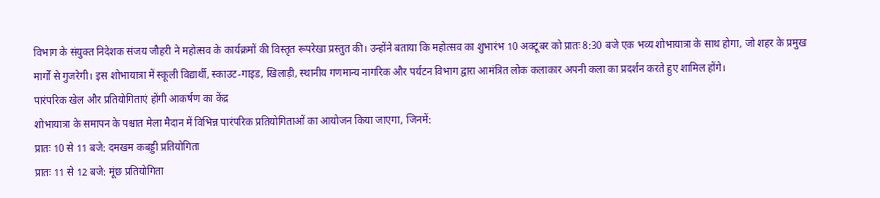विभाग के संयुक्त निदेशक संजय जौहरी ने महोत्सव के कार्यक्रमों की विस्तृत रूपरेखा प्रस्तुत की। उन्होंने बताया कि महोत्सव का शुभारंभ 10 अक्टूबर को प्रातः 8:30 बजे एक भव्य शोभायात्रा के साथ होगा, जो शहर के प्रमुख मार्गों से गुजरेगी। इस शोभायात्रा में स्कूली विद्यार्थी, स्काउट-गाइड, खिलाड़ी, स्थानीय गणमान्य नागरिक और पर्यटन विभाग द्वारा आमंत्रित लोक कलाकार अपनी कला का प्रदर्शन करते हुए शामिल होंगे।
पारंपरिक खेल और प्रतियोगिताएं होंगी आकर्षण का केंद्र
शोभायात्रा के समापन के पश्चात मेला मैदान में विभिन्न पारंपरिक प्रतियोगिताओं का आयोजन किया जाएगा, जिनमें:
प्रातः 10 से 11 बजे: दमखम कबड्डी प्रतियोगिता
प्रातः 11 से 12 बजे: मूंछ प्रतियोगिता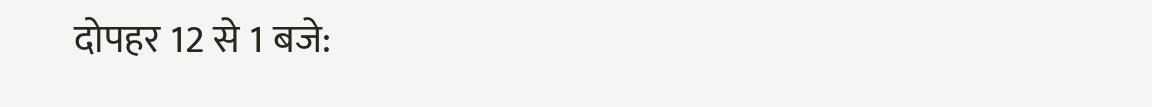दोपहर 12 से 1 बजे: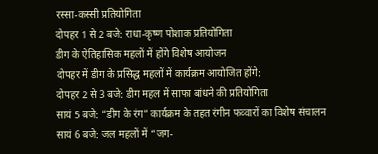रस्सा-कस्सी प्रतियोगिता
दोपहर 1 से 2 बजे: राधा-कृष्ण पोशाक प्रतियोगिता
डीग के ऐतिहासिक महलों में होंगे विशेष आयोजन
दोपहर में डीग के प्रसिद्ध महलों में कार्यक्रम आयोजित होंगे:
दोपहर 2 से 3 बजे: डीग महल में साफा बांधने की प्रतियोगिता
सायं 5 बजे: “डीग के रंग” कार्यक्रम के तहत रंगीन फव्वारों का विशेष संचालन
सायं 6 बजे: जल महलों में “जग-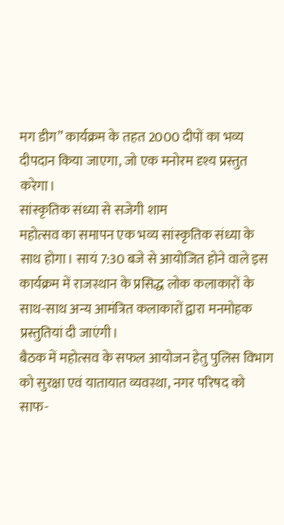मग डीग” कार्यक्रम के तहत 2000 दीपों का भव्य दीपदान किया जाएगा, जो एक मनोरम दृश्य प्रस्तुत करेगा।
सांस्कृतिक संध्या से सजेगी शाम
महोत्सव का समापन एक भव्य सांस्कृतिक संध्या के साथ होगा। सायं 7:30 बजे से आयोजित होने वाले इस कार्यक्रम में राजस्थान के प्रसिद्ध लोक कलाकारों के साथ-साथ अन्य आमंत्रित कलाकारों द्वारा मनमोहक प्रस्तुतियां दी जाएंगी।
बैठक में महोत्सव के सफल आयोजन हेतु पुलिस विभाग को सुरक्षा एवं यातायात व्यवस्था, नगर परिषद को साफ-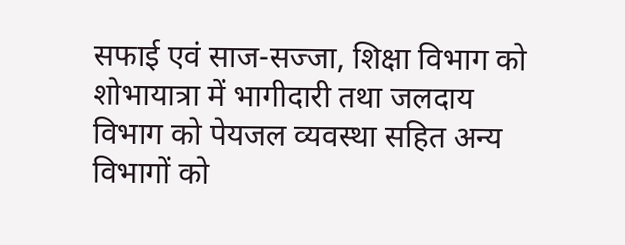सफाई एवं साज-सज्जा, शिक्षा विभाग को शोभायात्रा में भागीदारी तथा जलदाय विभाग को पेयजल व्यवस्था सहित अन्य विभागों को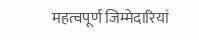महत्वपूर्ण जिम्मेदारियां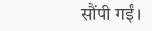सौंपी गईं।